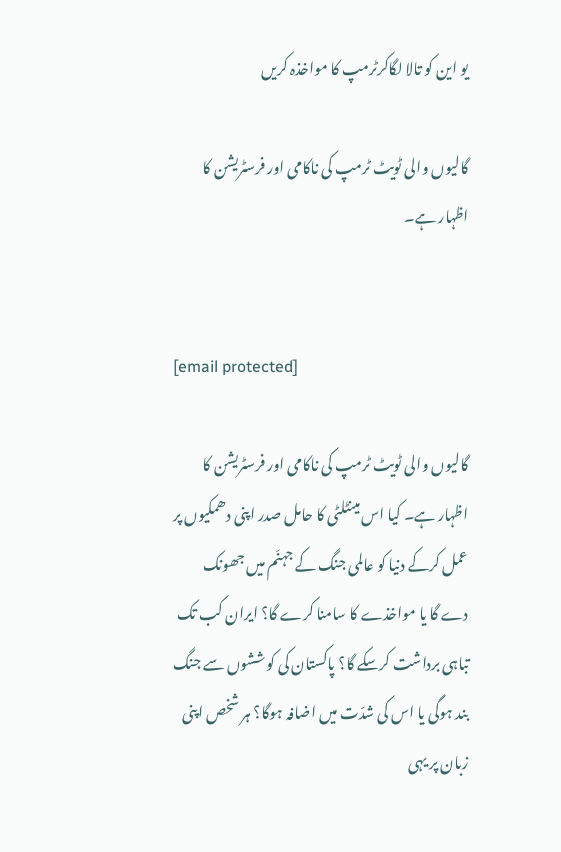یو این کو تالا لگاکرٹرمپ کا مواخذہ کریں

گالیوں والی ٹویٹ ٹرمپ کی ناکامی اور فرسٹریشن کا اظہار ہے۔


[email protected]

گالیوں والی ٹویٹ ٹرمپ کی ناکامی اور فرسٹریشن کا اظہار ہے۔ کیا اس مینٹلٹی کا حامل صدر اپنی دھمکیوں پر عمل کرکے دنیا کو عالمی جنگ کے جہنّم میں جھونک دے گا یا مواخذے کا سامنا کرے گا؟ ایران کب تک تباہی برداشت کرسکے گا؟ پاکستان کی کوششوں سے جنگ بند ہوگی یا اس کی شدّت میں اضافہ ہوگا؟ ہر شخص اپنی زبان پر یہی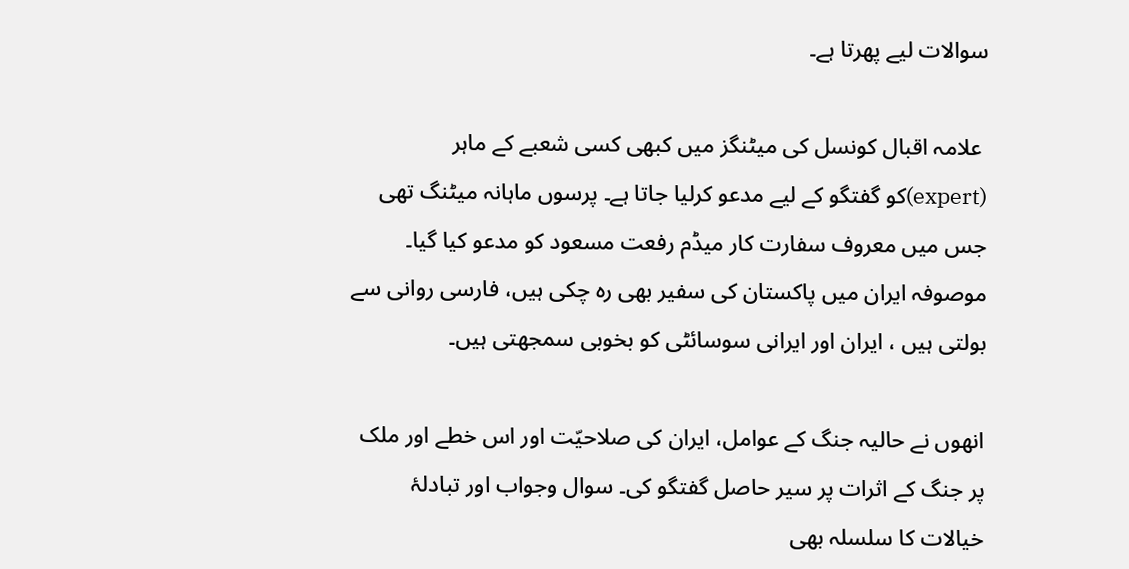سوالات لیے پھرتا ہے۔

 علامہ اقبال کونسل کی میٹنگز میں کبھی کسی شعبے کے ماہر (expert)کو گفتگو کے لیے مدعو کرلیا جاتا ہے۔ پرسوں ماہانہ میٹنگ تھی جس میں معروف سفارت کار میڈم رفعت مسعود کو مدعو کیا گیا۔ موصوفہ ایران میں پاکستان کی سفیر بھی رہ چکی ہیں، فارسی روانی سے بولتی ہیں ، ایران اور ایرانی سوسائٹی کو بخوبی سمجھتی ہیں۔

انھوں نے حالیہ جنگ کے عوامل، ایران کی صلاحیّت اور اس خطے اور ملک پر جنگ کے اثرات پر سیر حاصل گفتگو کی۔ سوال وجواب اور تبادلۂ خیالات کا سلسلہ بھی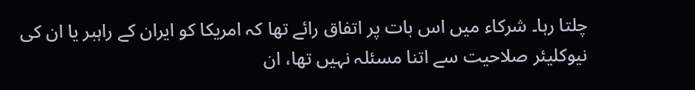چلتا رہا۔ شرکاء میں اس بات پر اتفاق رائے تھا کہ امریکا کو ایران کے راہبر یا ان کی نیوکلیئر صلاحیت سے اتنا مسئلہ نہیں تھا، ان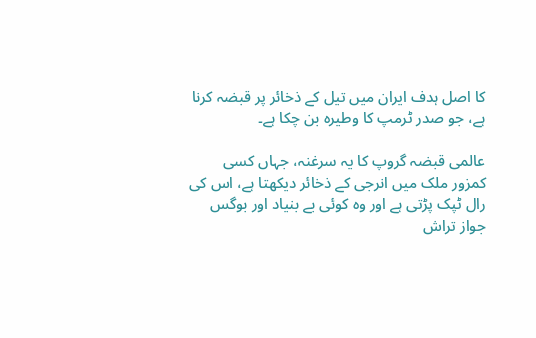کا اصل ہدف ایران میں تیل کے ذخائر پر قبضہ کرنا ہے، جو صدر ٹرمپ کا وطیرہ بن چکا ہے۔

عالمی قبضہ گروپ کا یہ سرغنہ، جہاں کسی کمزور ملک میں انرجی کے ذخائر دیکھتا ہے، اس کی رال ٹپک پڑتی ہے اور وہ کوئی بے بنیاد اور بوگس جواز تراش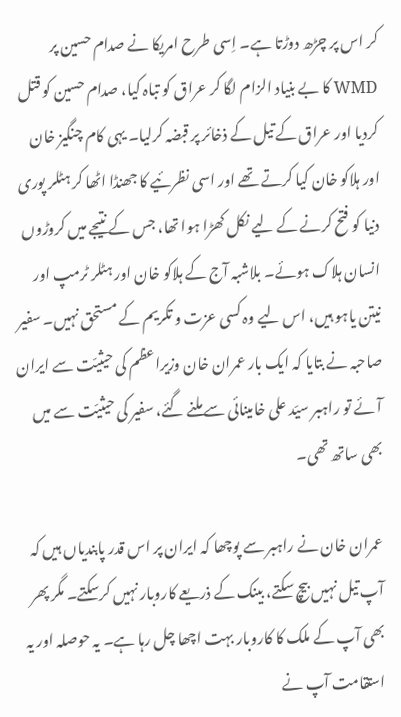کر اس پر چڑھ دوڑتا ہے۔ اِسی طرح امریکا نے صدام حسین پر WMD کا بے بنیاد الزام لگا کر عراق کو تباہ کیا، صدام حسین کو قتل کردیا اور عراق کے تیل کے ذخائر پر قبضہ کرلیا۔ یہی کام چنگیز خان اور ہلاکو خان کیا کرتے تھے اور اسی نظرئیے کا جھنڈا اٹھا کر ہٹلر پوری دنیا کو فتح کرنے کے لیے نکل کھڑا ہوا تھا، جس کے نتیجے میں کروڑوں انسان ہلاک ہوئے۔ بلاشبہ آج کے ہلاکو خان اور ہٹلر ٹرمپ اور نیتن یاہو ہیں، اس لیے وہ کسی عزت و تکریم کے مستحق نہیں۔ سفیر صاحبہ نے بتایا کہ ایک بار عمران خان وزیراعظم کی حیثیّت سے ایران آئے تو راہبر سیّد علی خامینائی سے ملنے گئے، سفیر کی حیثیّت سے میں بھی ساتھ تھی۔

عمران خان نے راہبر سے پوچھا کہ ایران پر اس قدر پابندیاں ہیں کہ آپ تیل نہیں بیچ سکتے، بینک کے ذریعے کاروبار نہیں کرسکتے۔ مگر پھر بھی آپ کے ملک کا کاروبار بہت اچھا چل رہا ہے۔ یہ حوصلہ اور یہ استقامت آپ نے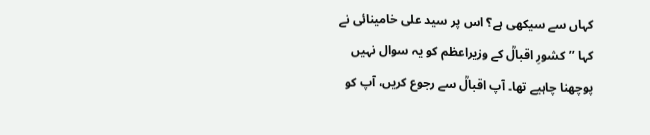کہاں سے سیکھی ہے؟ اس پر سید علی خامینائی نے کہا ’’کشورِ اقبالؒ کے وزیراعظم کو یہ سوال نہیں پوچھنا چاہیے تھا۔ آپ اقبالؒ سے رجوع کریں، آپ کو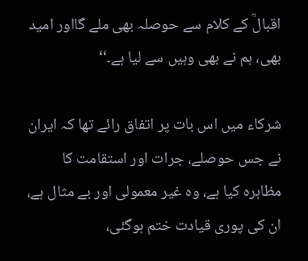اقبالؒ کے کلام سے حوصلہ بھی ملے گااور امید بھی، ہم نے بھی وہیں سے لیا ہے۔‘‘

شرکاء میں اس بات پر اتفاق رائے تھا کہ ایران نے جس حوصلے، جرات اور استقامت کا مظاہرہ کیا ہے، وہ غیر معمولی اور بے مثال ہے، ان کی پوری قیادت ختم ہوگئی،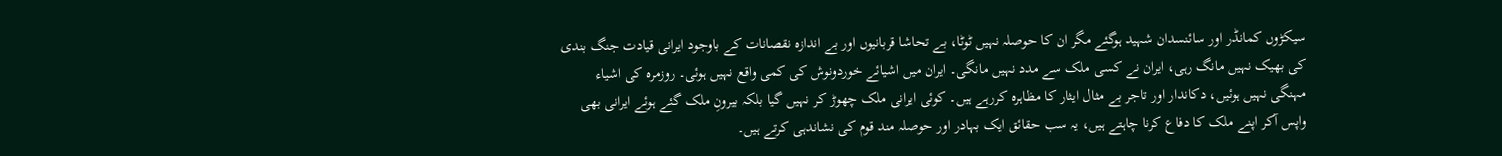سیکڑوں کمانڈر اور سائنسدان شہید ہوگئے مگر ان کا حوصلہ نہیں ٹوٹا، بے تحاشا قربانیوں اور بے اندازہ نقصانات کے باوجود ایرانی قیادت جنگ بندی کی بھیک نہیں مانگ رہی، ایران نے کسی ملک سے مدد نہیں مانگی۔ ایران میں اشیائے خوردونوش کی کمی واقع نہیں ہوئی۔ روزمرہ کی اشیاء مہنگی نہیں ہوئیں، دکاندار اور تاجر بے مثال ایثار کا مظاہرہ کررہے ہیں۔ کوئی ایرانی ملک چھوڑ کر نہیں گیا بلکہ بیرونِ ملک گئے ہوئے ایرانی بھی واپس آکر اپنے ملک کا دفاع کرنا چاہتے ہیں، یہ سب حقائق ایک بہادر اور حوصلہ مند قوم کی نشاندہی کرتے ہیں۔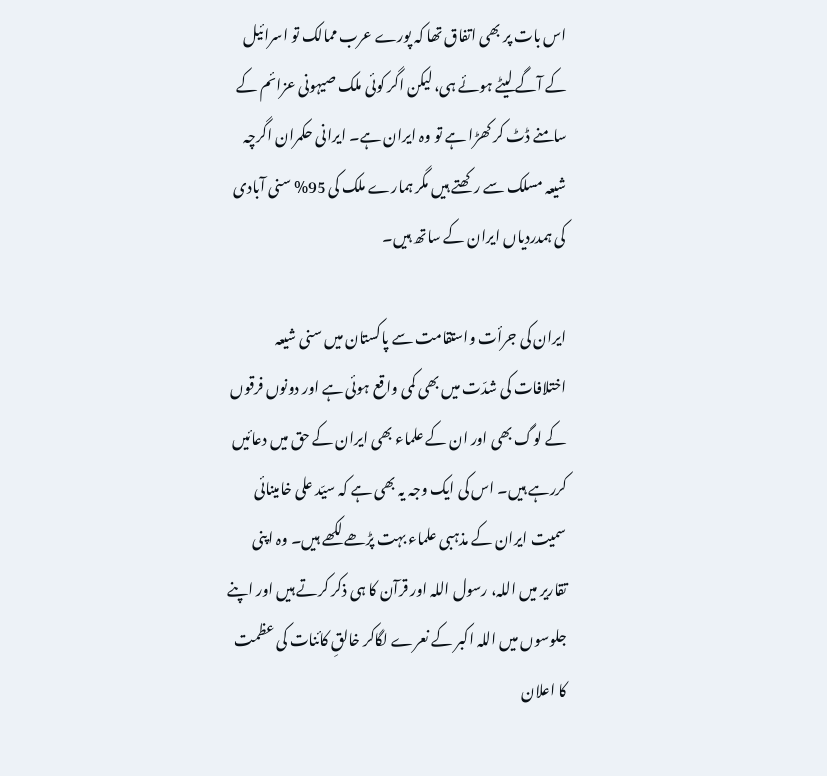اس بات پر بھی اتفاق تھا کہ پورے عرب ممالک تو اسرائیل کے آگے لیٹے ہوئے ہی، لیکن اگر کوئی ملک صیہونی عزائم کے سامنے ڈٹ کر کھڑا ہے تو وہ ایران ہے۔ ایرانی حکمران اگرچہ شیعہ مسلک سے رکھتے ہیں مگر ہمارے ملک کی 95% سنی آبادی کی ہمدردیاں ایران کے ساتھ ہیں۔

ایران کی جرأت واستقامت سے پاکستان میں سنی شیعہ اختلافات کی شدّت میں بھی کمی واقع ہوئی ہے اور دونوں فرقوں کے لوگ بھی اور ان کے علماء بھی ایران کے حق میں دعائیں کررہے ہیں۔ اس کی ایک وجہ یہ بھی ہے کہ سیّد علی خامینائی سمیت ایران کے مذہبی علماء بہت پڑھے لکھے ہیں۔ وہ اپنی تقاریر میں اللہ، رسول اللہ اور قرآن کا ہی ذکر کرتے ہیں اور اپنے جلوسوں میں اللہ اکبر کے نعرے لگاکر خالقِ کائنات کی عظمت کا اعلان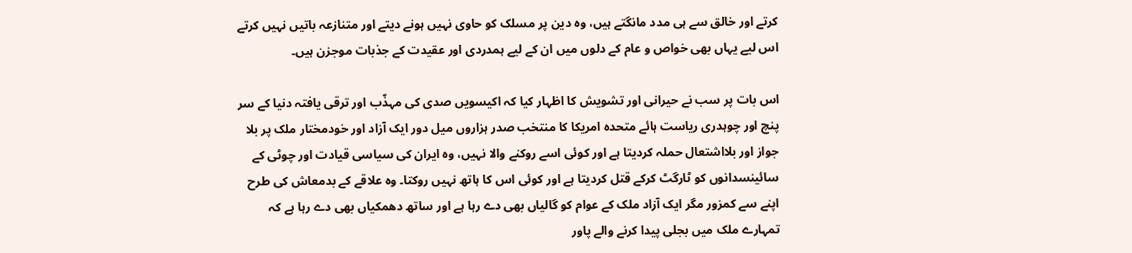کرتے اور خالق سے ہی مدد مانگتے ہیں، وہ دین پر مسلک کو حاوی نہیں ہونے دیتے اور متنازعہ باتیں نہیں کرتے اس لیے یہاں بھی خواص و عام کے دلوں میں ان کے لیے ہمدردی اور عقیدت کے جذبات موجزن ہیں۔

اس بات پر سب نے حیرانی اور تشویش کا اظہار کیا کہ اکیسویں صدی کی مہذّب اور ترقی یافتہ دنیا کے سر پنچ اور چوہدری ریاست ہائے متحدہ امریکا کا منتخب صدر ہزاروں میل دور ایک آزاد اور خودمختار ملک پر بلا جواز اور بلااشتعال حملہ کردیتا ہے اور کوئی اسے روکنے والا نہیں، وہ ایران کی سیاسی قیادت اور چوٹی کے سائینسدانوں کو ٹارگٹ کرکے قتل کردیتا ہے اور کوئی اس کا ہاتھ نہیں روکتا۔ وہ علاقے کے بدمعاش کی طرح اپنے سے کمزور مگر ایک آزاد ملک کے عوام کو گالیاں بھی دے رہا ہے اور ساتھ دھمکیاں بھی دے رہا ہے کہ تمہارے ملک میں بجلی پیدا کرنے والے پاور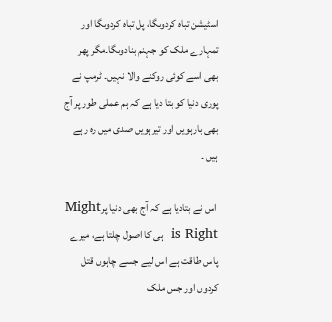اسٹیشن تباہ کردوںگا، پل تباہ کردوںگا اور تمہارے ملک کو جہنم بنادوںگا۔مگر پھر بھی اسے کوئی روکنے والا نہیں۔ ٹرمپ نے پوری دنیا کو بتا دیا ہے کہ ہم عملی طور پر آج بھی بارہویں اور تیرہویں صدی میں رہ رہے ہیں ۔

 اس نے بتادیا ہے کہ آج بھی دنیا پرMight is Right  ہی کا اصول چلتا ہے، میرے پاس طاقت ہے اس لیے جسے چاہوں قتل کردوں اور جس ملک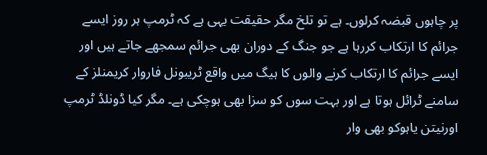پر چاہوں قبضہ کرلوں۔ ہے تو تلخ مگر حقیقت یہی ہے کہ ٹرمپ ہر روز ایسے جرائم کا ارتکاب کررہا ہے جو جنگ کے دوران بھی جرائم سمجھے جاتے ہیں اور ایسے جرائم کا ارتکاب کرنے والوں کا ہیگ میں واقع ٹریبونل فاروار کریمنلز کے سامنے ٹرائل ہوتا ہے اور بہت سوں کو سزا بھی ہوچکی ہے۔ مگر کیا ڈونلڈ ٹرمپ اورنیتن یاہوکو بھی وار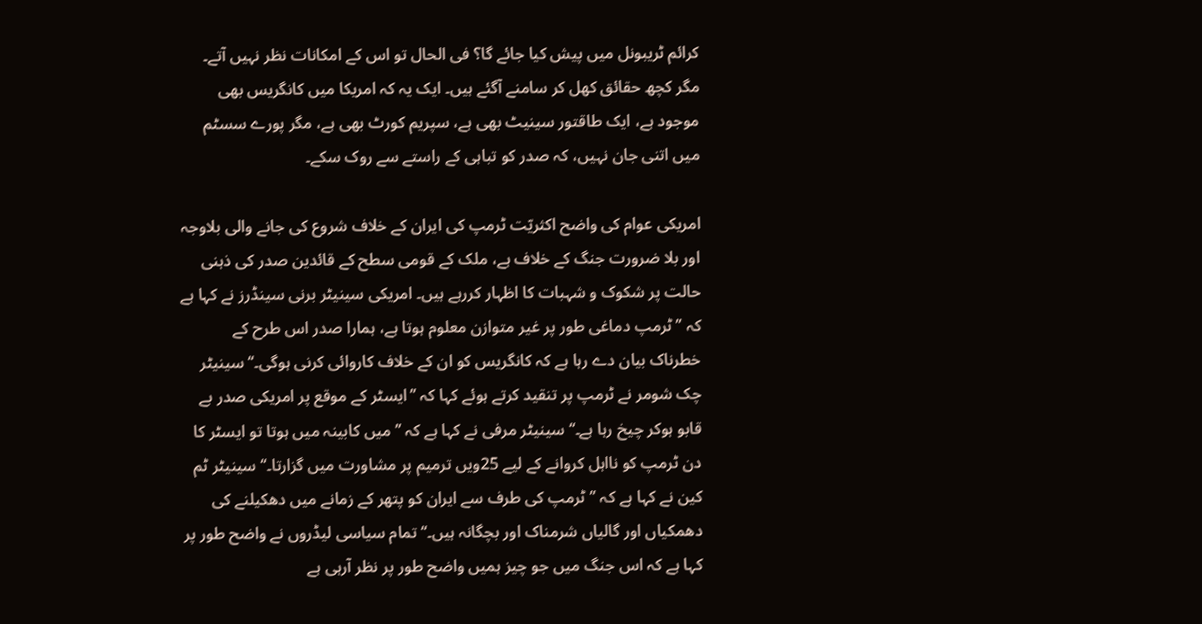کرائم ٹریبونل میں پیش کیا جائے گا؟ فی الحال تو اس کے امکانات نظر نہیں آتے۔ مگر کچھ حقائق کھل کر سامنے آگئے ہیں۔ ایک یہ کہ امریکا میں کانگریس بھی موجود ہے، ایک طاقتور سینیٹ بھی ہے، سپریم کورٹ بھی ہے، مگر پورے سسٹم میں اتنی جان نہیں، کہ صدر کو تباہی کے راستے سے روک سکے۔

امریکی عوام کی واضح اکثریّت ٹرمپ کی ایران کے خلاف شروع کی جانے والی بلاوجہ اور بلا ضرورت جنگ کے خلاف ہے، ملک کے قومی سطح کے قائدین صدر کی ذہنی حالت پر شکوک و شہبات کا اظہار کررہے ہیں۔ امریکی سینیٹر برنی سینڈرز نے کہا ہے کہ ’’ ٹرمپ دماغی طور پر غیر متوازن معلوم ہوتا ہے، ہمارا صدر اس طرح کے خطرناک بیان دے رہا ہے کہ کانگریس کو ان کے خلاف کاروائی کرنی ہوگی۔‘‘ سینیٹر چک شومر نے ٹرمپ پر تنقید کرتے ہوئے کہا کہ ’’ایسٹر کے موقع پر امریکی صدر بے قابو ہوکر چیخ رہا ہے۔‘‘ سینیٹر مرفی نے کہا ہے کہ ’’میں کابینہ میں ہوتا تو ایسٹر کا دن ٹرمپ کو نااہل کروانے کے لیے 25ویں ترمیم پر مشاورت میں گزارتا۔‘‘ سینیٹر ٹم کین نے کہا ہے کہ ’’ٹرمپ کی طرف سے ایران کو پتھر کے زمانے میں دھکیلنے کی دھمکیاں اور گالیاں شرمناک اور بچگانہ ہیں۔‘‘ تمام سیاسی لیڈروں نے واضح طور پر کہا ہے کہ اس جنگ میں جو چیز ہمیں واضح طور پر نظر آرہی ہے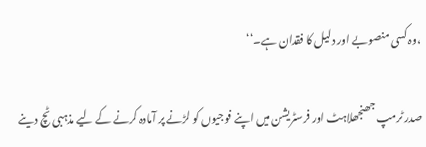،وہ کسی منصوبے اور دلیل کا فقدان ہے۔‘‘

صدر ٹرمپ جھنجھلاہٹ اور فرسٹریشن میں اپنے فوجیوں کو لڑنے پر آمادہ کرنے کے لیے مذہبی ٹچ دینے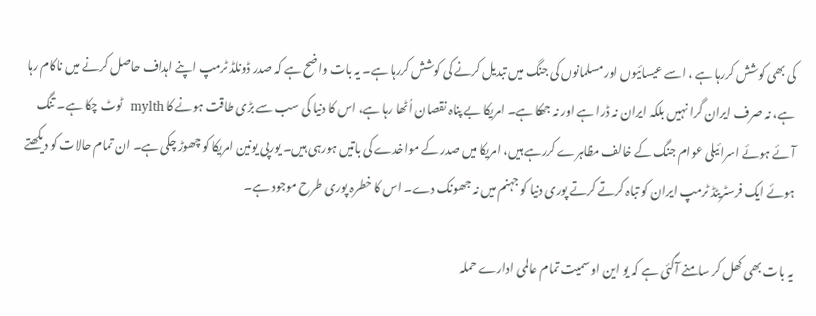کی بھی کوشش کررہا ہے ، اسے عیسائیوں اور مسلمانوں کی جنگ میں تبدیل کرنے کی کوشش کررہا ہے۔ یہ بات واضح ہے کہ صدر ڈونلڈ ٹرمپ اپنے اہداف حاصل کرنے میں ناکام رہا ہے، نہ صرف ایران گرا نہیں بلکہ ایران نہ ڈرا ہے اور نہ جھکا ہے۔ امریکا بے پناہ نقصان اُٹھا رہا ہے، اس کا دنیا کی سب سے بڑی طاقت ہونے کا mylth  ٹوٹ چکا ہے۔ تنگ آئے ہوئے اسرائیلی عوام جنگ کے خالف مظاہرے کررہے ہیں، امریکا میں صدر کے مواخدے کی باتیں ہورہی ہیں۔ یورپی یونین امریکا کو چھوڑ چکی ہے۔ ان تمام حالات کو دیکھتے ہوئے ایک فرسٹریٹڈ ٹرمپ ایران کو تباہ کرتے کرتے پوری دنیا کو جہنم میں نہ جھونک دے۔ اس کا خطرہ پوری طرح موجود ہے۔

یہ بات بھی کھل کر سامنے آگئی ہے کہ یو این او سمیت تمام عالمی ادارے حملہ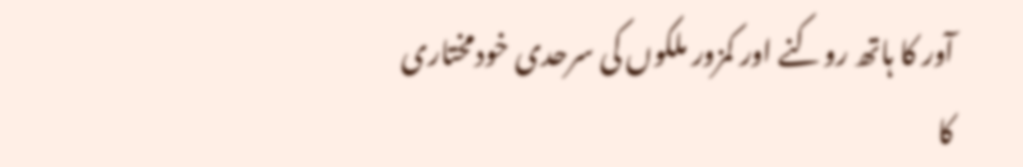آور کا ہاتھ روکنے اور کمزور ملکوں کی سرحدی خودمختاری کا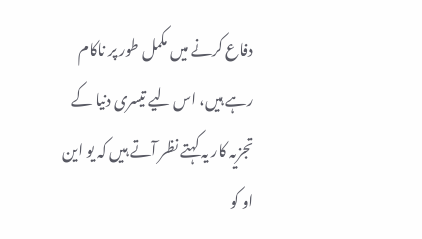دفاع کرنے میں مکمل طور پر ناکام رہے ہیں، اس لیے تیسری دنیا کے تجزیہ کار یہ کہتے نظر آتے ہیں کہ یو این او کو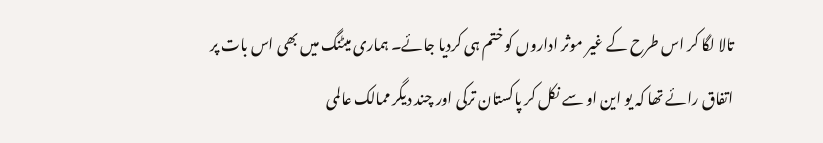تالا لگا کر اس طرح کے غیر موثر اداروں کو ختم ہی کردیا جائے۔ ہماری میٹنگ میں بھی اس بات پر اتفاق رائے تھا کہ یو این او سے نکل کر پاکستان ترکی اور چند دیگر ممالک عالمی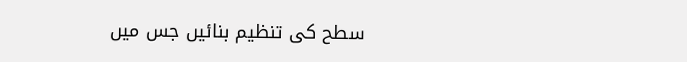سطح کی تنظیم بنائیں جس میں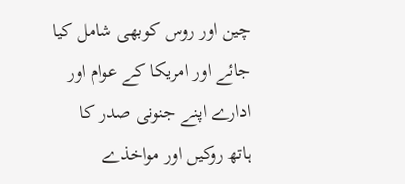چین اور روس کوبھی شامل کیا جائے اور امریکا کے عوام اور ادارے اپنے جنونی صدر کا ہاتھ روکیں اور مواخذے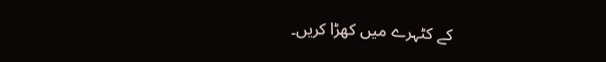کے کٹہرے میں کھڑا کریں۔